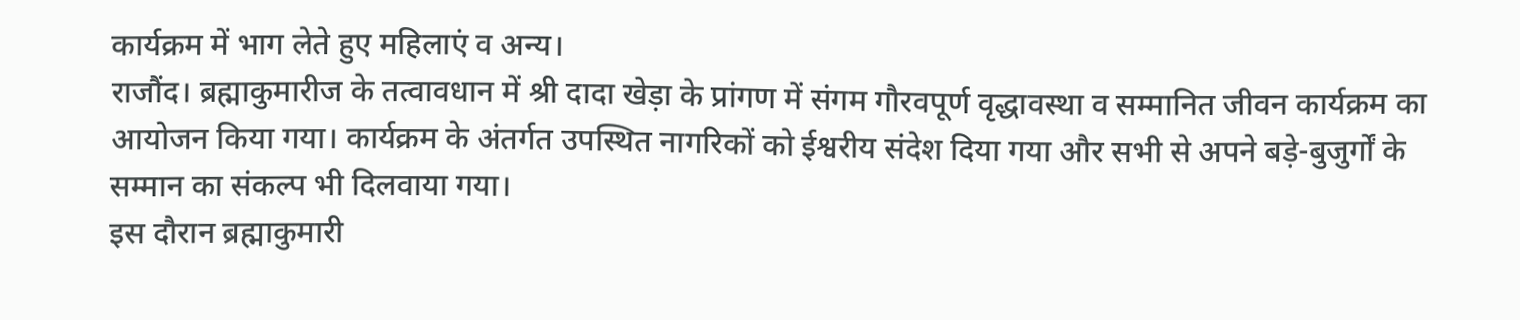कार्यक्रम में भाग लेते हुए महिलाएं व अन्य।
राजौंद। ब्रह्माकुमारीज के तत्वावधान में श्री दादा खेड़ा के प्रांगण में संगम गौरवपूर्ण वृद्धावस्था व सम्मानित जीवन कार्यक्रम का आयोजन किया गया। कार्यक्रम के अंतर्गत उपस्थित नागरिकों को ईश्वरीय संदेश दिया गया और सभी से अपने बड़े-बुजुर्गों के सम्मान का संकल्प भी दिलवाया गया।
इस दौरान ब्रह्माकुमारी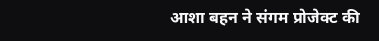आशा बहन ने संगम प्रोजेक्ट की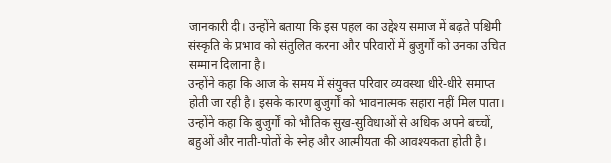जानकारी दी। उन्होंने बताया कि इस पहल का उद्देश्य समाज में बढ़ते पश्चिमी संस्कृति के प्रभाव को संतुलित करना और परिवारों में बुजुर्गों को उनका उचित सम्मान दिलाना है।
उन्होंने कहा कि आज के समय में संयुक्त परिवार व्यवस्था धीरे-धीरे समाप्त होती जा रही है। इसके कारण बुजुर्गों को भावनात्मक सहारा नहीं मिल पाता। उन्होंने कहा कि बुजुर्गों को भौतिक सुख-सुविधाओं से अधिक अपने बच्चों, बहुओं और नाती-पोतों के स्नेह और आत्मीयता की आवश्यकता होती है।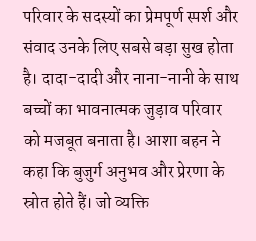परिवार के सदस्यों का प्रेमपूर्ण स्पर्श और संवाद उनके लिए सबसे बड़ा सुख होता है। दादा-दादी और नाना-नानी के साथ बच्चों का भावनात्मक जुड़ाव परिवार को मजबूत बनाता है। आशा बहन ने कहा कि बुजुर्ग अनुभव और प्रेरणा के स्रोत होते हैं। जो व्यक्ति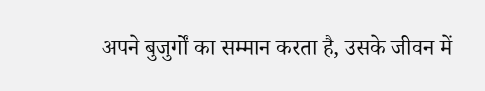अपने बुजुर्गों का सम्मान करता है, उसके जीवन में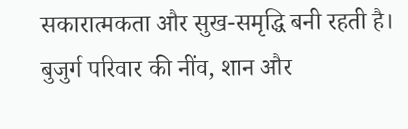सकारात्मकता और सुख-समृद्धि बनी रहती है। बुजुर्ग परिवार की नींव, शान और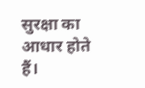सुरक्षा का आधार होते हैं।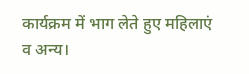कार्यक्रम में भाग लेते हुए महिलाएं व अन्य।